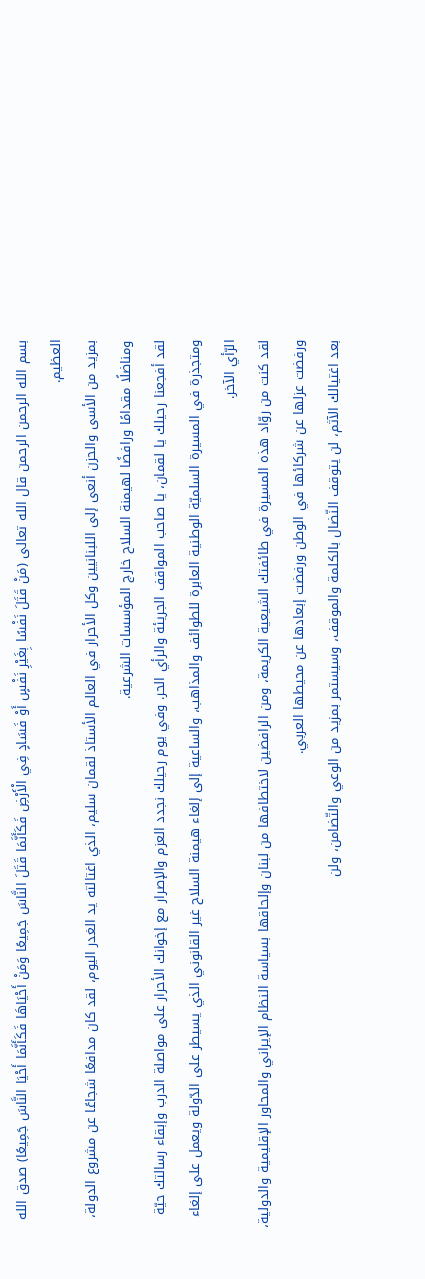بسم الله الرحمن الرحمن قال الله تعالى (مَنْ قَتَلَ نَفْسًا بِغَيْرِ نَفْسٍ أَوْ فَسَادٍ فِي الْأَرْضِ فَكَأَنَّمَا قَتَلَ النَّاسَ جَمِيعًا وَمَنْ أَحْيَاهَا فَكَأَنَّمَا أَحْيَا النَّاسَ جَمِيعًا) صدق الله العظيم.
بمزيد من الأسى والحزن أنعى إلى اللبنانيين وكل الأحرار في العالم الأستاذ لقمان سليم، الذي اغتالته يد الغدر اليوم، لقد كان مدافعًا شجاعًا عن مشروع الدولة، ومناضلًا مقدامًا ورافضًا لهيمنة السلاح خارج المؤسسات الشرعية.
لقد أفجعنا رحيلك يا لقمان، يا صاحب المواقف الجريئة والرأي الحر. وفي يوم رحيلك نجدد العزم والإصرار مع إخوانك الأحرار على مواصلة الدرب وإبقاء رسالتك حيّة ومتجذرة في المسيرة السلميّة الوطنية العابرة للطوائف والمذاهب، والساعية إلى إلغاء هيمنة السلاح غير القانوني الذي يسيطر على الدّولة ويعمل على إلغاء الرّأي الآخر.
لقد كنت من روّاد هذه المسيرة في طائفتك الشيعية الكريمة، ومن الرافضين لاختطافها من لبنان وإلحاقها بسياسة النظام الإيراني والمحاور الإقليمية والدولية، ورفضت عزلها عن شركائها في الوطن ورفضت إبعادها عن محيطها العربي.
بعد اغتيالك الآثم، لن يتوقف النّضال بالكلمة والموقف، وسيستمر بمزيد من الوعي والتّضامن، ولن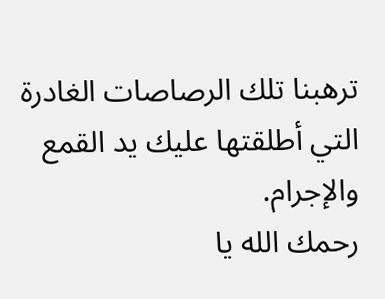ترهبنا تلك الرصاصات الغادرة التي أطلقتها عليك يد القمع والإجرام.
رحمك الله يا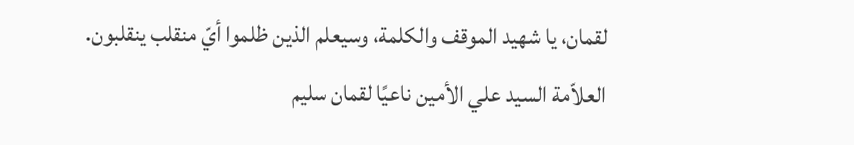لقمان، يا شهيد الموقف والكلمة، وسيعلم الذين ظلموا أيّ منقلب ينقلبون.
العلاّمة السيد علي الأمين ناعيًا لقمان سليم